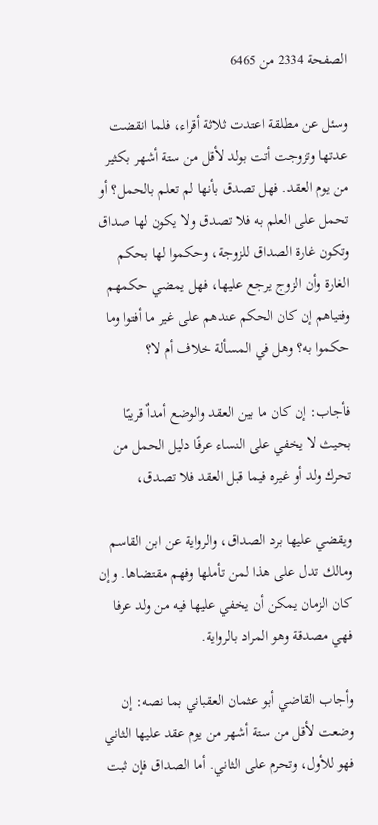الصفحة 2334 من 6465

وسئل عن مطلقة اعتدت ثلاثة أقراء، فلما انقضت عدتها وتزوجت أتت بولد لأقل من ستة أشهر بكثير من يوم العقد. فهل تصدق بأنها لم تعلم بالحمل؟ أو تحمل على العلم به فلا تصدق ولا يكون لها صداق وتكون غارة الصداق للزوجة، وحكموا لها بحكم الغارة وأن الزوج يرجع عليها، فهل يمضي حكمهم وفتياهم إن كان الحكم عندهم على غير ما أفتوا وما حكموا به؟ وهل في المسألة خلاف أم لا؟

فأجاب: إن كان ما بين العقد والوضع أمداٌ قريبًا بحيث لا يخفي على النساء عرفًا دليل الحمل من تحرك ولد أو غيره فيما قبل العقد فلا تصدق،

ويقضي عليها برد الصداق، والرواية عن ابن القاسم ومالك تدل على هذا لمن تأملها وفهم مقتضاها. وإن كان الزمان يمكن أن يخفي عليها فيه من ولد عرفا فهي مصدقة وهو المراد بالرواية.

وأجاب القاضي أبو عثمان العقباني بما نصه: إن وضعت لأقل من ستة أشهر من يوم عقد عليها الثاني فهو للأول، وتحرم على الثاني. أما الصداق فإن ثبت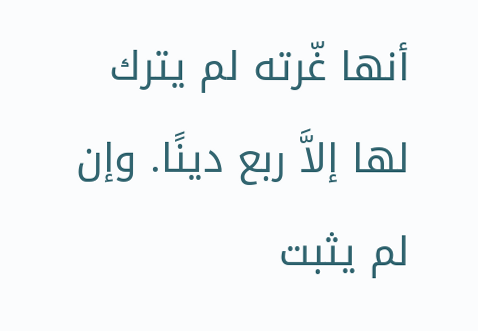أنها غّرته لم يترك لها إلاَّ ربع دينًا. وإن لم يثبت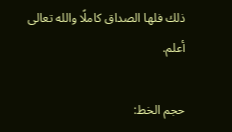ذلك فلها الصداق كاملًا والله تعالى أعلم.

حجم الخط: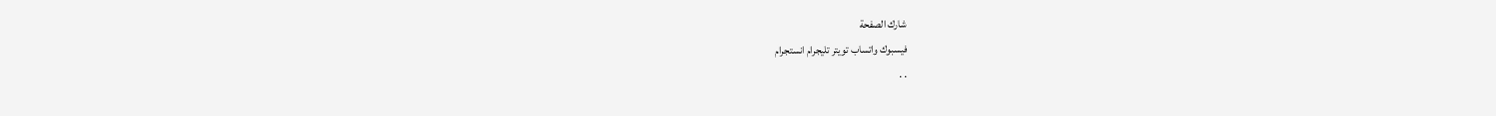شارك الصفحة
فيسبوك واتساب تويتر تليجرام انستجرام
. .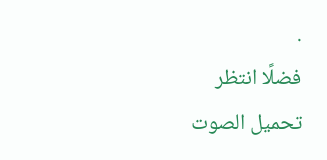.
فضلًا انتظر تحميل الصوت